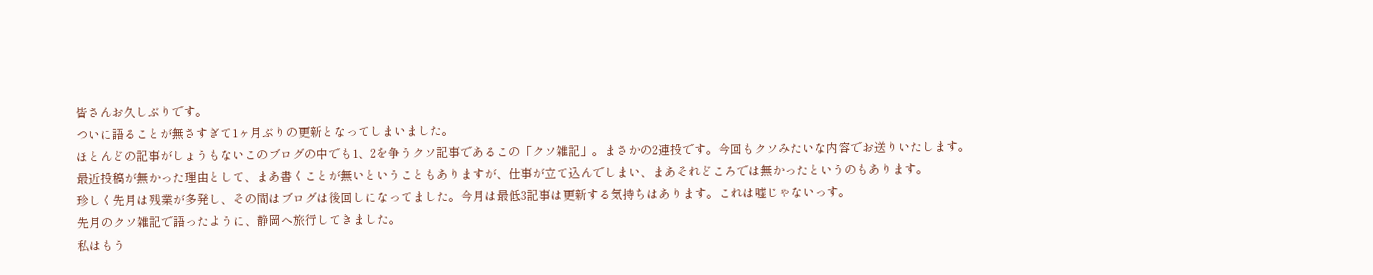皆さんお久しぶりです。
ついに語ることが無さすぎて1ヶ月ぶりの更新となってしまいました。
ほとんどの記事がしょうもないこのブログの中でも1、2を争うクソ記事であるこの「クソ雑記」。まさかの2連投です。今回もクソみたいな内容でお送りいたします。
最近投稿が無かった理由として、まあ書くことが無いということもありますが、仕事が立て込んでしまい、まあそれどころでは無かったというのもあります。
珍しく先月は残業が多発し、その間はブログは後回しになってました。今月は最低3記事は更新する気持ちはあります。これは嘘じゃないっす。
先月のクソ雑記で語ったように、静岡へ旅行してきました。
私はもう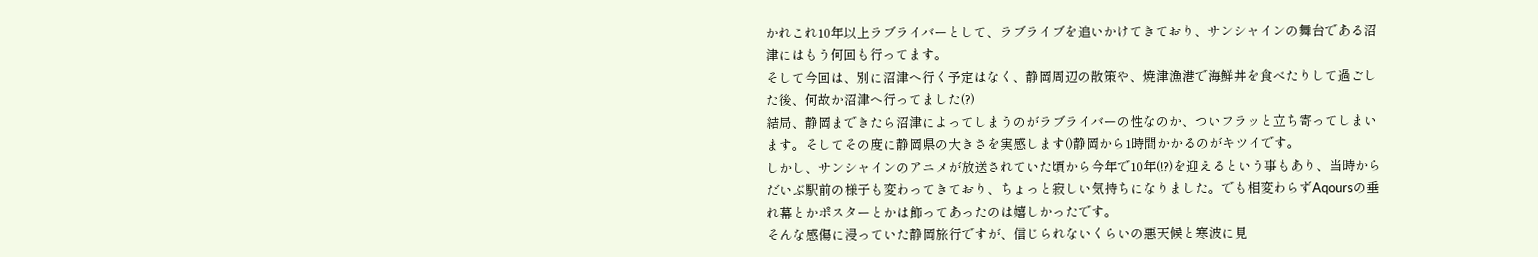かれこれ10年以上ラブライバーとして、ラブライブを追いかけてきており、サンシャインの舞台である沼津にはもう何回も行ってます。
そして今回は、別に沼津へ行く予定はなく、静岡周辺の散策や、焼津漁港で海鮮丼を食べたりして過ごした後、何故か沼津へ行ってました(?)
結局、静岡まできたら沼津によってしまうのがラブライバーの性なのか、ついフラッと立ち寄ってしまいます。そしてその度に静岡県の大きさを実感します()静岡から1時間かかるのがキツイです。
しかし、サンシャインのアニメが放送されていた頃から今年で10年(!?)を迎えるという事もあり、当時からだいぶ駅前の様子も変わってきており、ちょっと寂しい気持ちになりました。でも相変わらずAqoursの垂れ幕とかポスターとかは飾ってあったのは嬉しかったです。
そんな感傷に浸っていた静岡旅行ですが、信じられないくらいの悪天候と寒波に見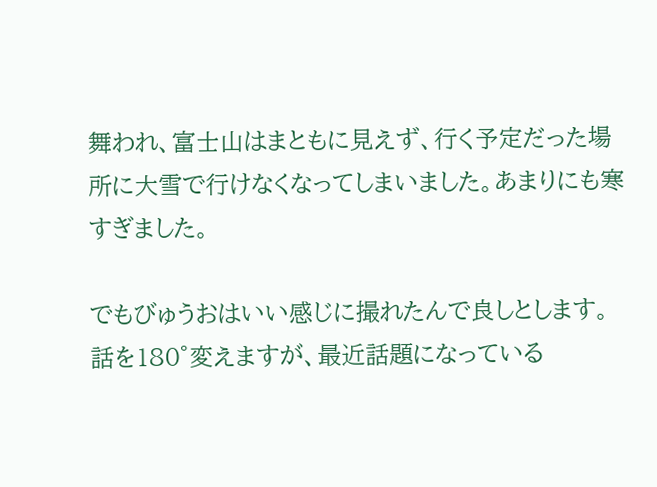舞われ、富士山はまともに見えず、行く予定だった場所に大雪で行けなくなってしまいました。あまりにも寒すぎました。

でもびゅうおはいい感じに撮れたんで良しとします。
話を180°変えますが、最近話題になっている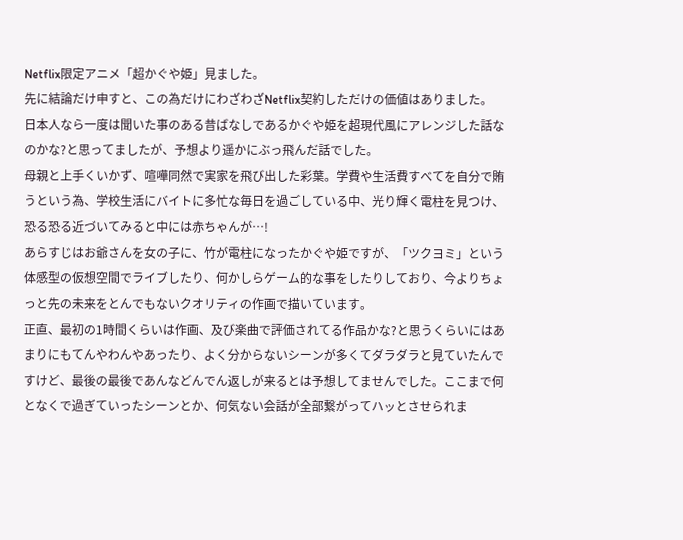Netflix限定アニメ「超かぐや姫」見ました。
先に結論だけ申すと、この為だけにわざわざNetflix契約しただけの価値はありました。
日本人なら一度は聞いた事のある昔ばなしであるかぐや姫を超現代風にアレンジした話なのかな?と思ってましたが、予想より遥かにぶっ飛んだ話でした。
母親と上手くいかず、喧嘩同然で実家を飛び出した彩葉。学費や生活費すべてを自分で賄うという為、学校生活にバイトに多忙な毎日を過ごしている中、光り輝く電柱を見つけ、恐る恐る近づいてみると中には赤ちゃんが…!
あらすじはお爺さんを女の子に、竹が電柱になったかぐや姫ですが、「ツクヨミ」という体感型の仮想空間でライブしたり、何かしらゲーム的な事をしたりしており、今よりちょっと先の未来をとんでもないクオリティの作画で描いています。
正直、最初の1時間くらいは作画、及び楽曲で評価されてる作品かな?と思うくらいにはあまりにもてんやわんやあったり、よく分からないシーンが多くてダラダラと見ていたんですけど、最後の最後であんなどんでん返しが来るとは予想してませんでした。ここまで何となくで過ぎていったシーンとか、何気ない会話が全部繋がってハッとさせられま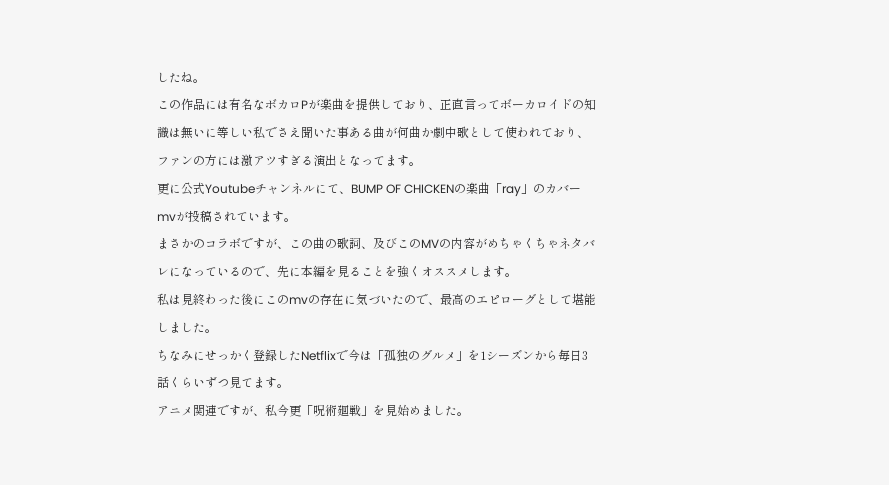したね。
この作品には有名なボカロPが楽曲を提供しており、正直言ってボーカロイドの知識は無いに等しい私でさえ聞いた事ある曲が何曲か劇中歌として使われており、ファンの方には激アツすぎる演出となってます。
更に公式Youtubeチャンネルにて、BUMP OF CHICKENの楽曲「ray」のカバーmvが投稿されています。
まさかのコラボですが、この曲の歌詞、及びこのMVの内容がめちゃくちゃネタバレになっているので、先に本編を見ることを強くオススメします。
私は見終わった後にこのmvの存在に気づいたので、最高のエピローグとして堪能しました。
ちなみにせっかく登録したNetflixで今は「孤独のグルメ」を1シーズンから毎日3話くらいずつ見てます。
アニメ関連ですが、私今更「呪術廻戦」を見始めました。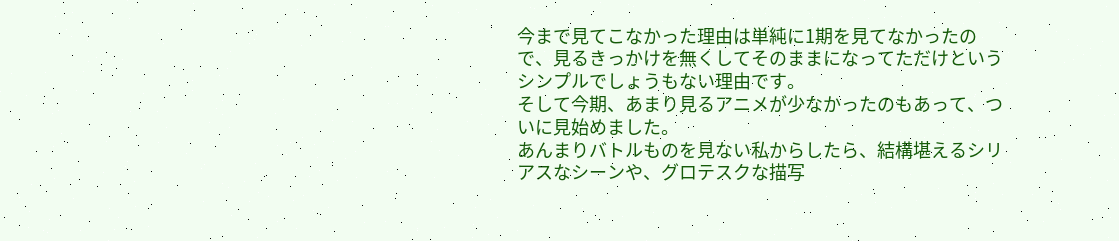今まで見てこなかった理由は単純に1期を見てなかったので、見るきっかけを無くしてそのままになってただけというシンプルでしょうもない理由です。
そして今期、あまり見るアニメが少なかったのもあって、ついに見始めました。
あんまりバトルものを見ない私からしたら、結構堪えるシリアスなシーンや、グロテスクな描写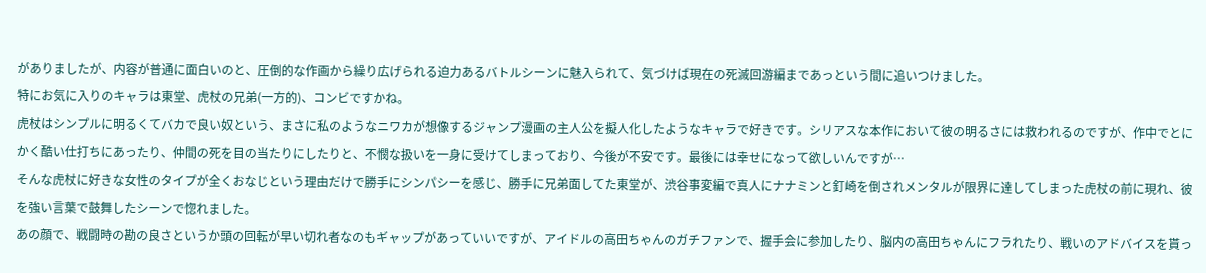がありましたが、内容が普通に面白いのと、圧倒的な作画から繰り広げられる迫力あるバトルシーンに魅入られて、気づけば現在の死滅回游編まであっという間に追いつけました。
特にお気に入りのキャラは東堂、虎杖の兄弟(一方的)、コンビですかね。
虎杖はシンプルに明るくてバカで良い奴という、まさに私のようなニワカが想像するジャンプ漫画の主人公を擬人化したようなキャラで好きです。シリアスな本作において彼の明るさには救われるのですが、作中でとにかく酷い仕打ちにあったり、仲間の死を目の当たりにしたりと、不憫な扱いを一身に受けてしまっており、今後が不安です。最後には幸せになって欲しいんですが…
そんな虎杖に好きな女性のタイプが全くおなじという理由だけで勝手にシンパシーを感じ、勝手に兄弟面してた東堂が、渋谷事変編で真人にナナミンと釘崎を倒されメンタルが限界に達してしまった虎杖の前に現れ、彼を強い言葉で鼓舞したシーンで惚れました。
あの顔で、戦闘時の勘の良さというか頭の回転が早い切れ者なのもギャップがあっていいですが、アイドルの高田ちゃんのガチファンで、握手会に参加したり、脳内の高田ちゃんにフラれたり、戦いのアドバイスを貰っ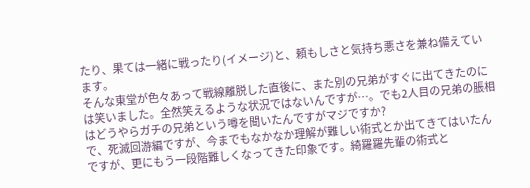たり、果ては一緒に戦ったり(イメージ)と、頼もしさと気持ち悪さを兼ね備えています。
そんな東堂が色々あって戦線離脱した直後に、また別の兄弟がすぐに出てきたのには笑いました。全然笑えるような状況ではないんですが…。でも2人目の兄弟の脹相はどうやらガチの兄弟という噂を聞いたんですがマジですか?
で、死滅回游編ですが、今までもなかなか理解が難しい術式とか出てきてはいたんですが、更にもう一段階難しくなってきた印象です。綺羅羅先輩の術式と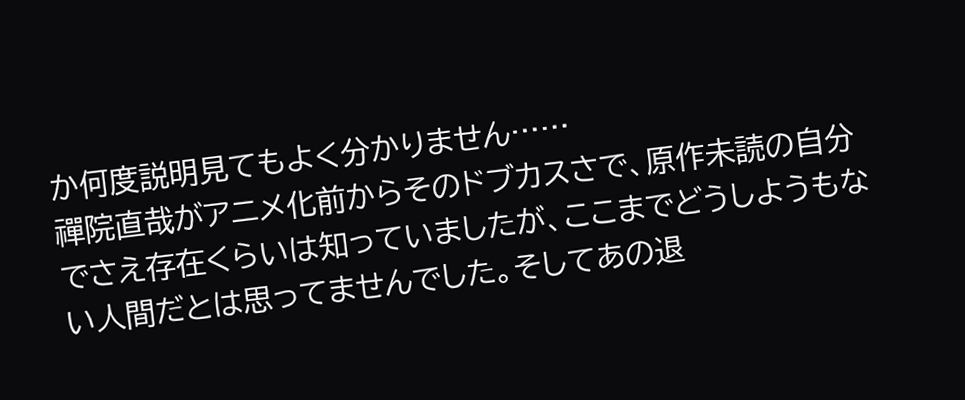か何度説明見てもよく分かりません……
禪院直哉がアニメ化前からそのドブカスさで、原作未読の自分でさえ存在くらいは知っていましたが、ここまでどうしようもない人間だとは思ってませんでした。そしてあの退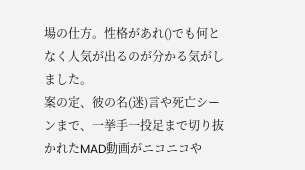場の仕方。性格があれ()でも何となく人気が出るのが分かる気がしました。
案の定、彼の名(迷)言や死亡シーンまで、一挙手一投足まで切り抜かれたMAD動画がニコニコや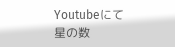Youtubeにて星の数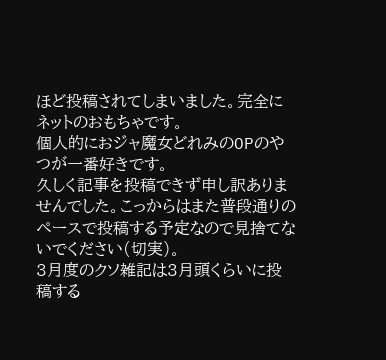ほど投稿されてしまいました。完全にネットのおもちゃです。
個人的におジャ魔女どれみのOPのやつが一番好きです。
久しく記事を投稿できず申し訳ありませんでした。こっからはまた普段通りのペースで投稿する予定なので見捨てないでください(切実)。
3月度のクソ雑記は3月頭くらいに投稿する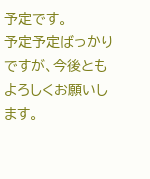予定です。
予定予定ばっかりですが、今後ともよろしくお願いします。